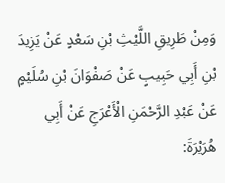وَمِنْ طَرِيقِ اللَّيْثِ بْنِ سَعْدٍ عَنْ يَزِيدَ بْنِ أَبِي حَبِيبٍ عَنْ صَفْوَانَ بْنِ سُلَيْمٍ عَنْ عَبْدِ الرَّحْمَنِ الْأَعْرَجِ عَنْ أَبِي هُرَيْرَةَ: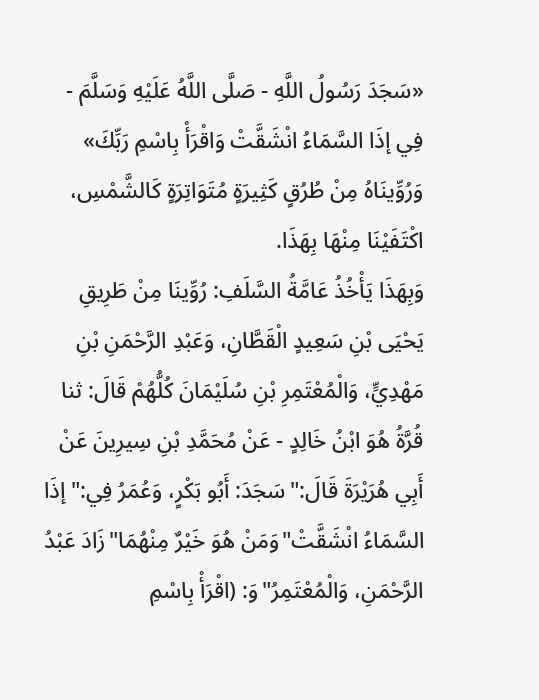«سَجَدَ رَسُولُ اللَّهِ - صَلَّى اللَّهُ عَلَيْهِ وَسَلَّمَ - فِي إذَا السَّمَاءُ انْشَقَّتْ وَاقْرَأْ بِاسْمِ رَبِّكَ»
وَرُوِّينَاهُ مِنْ طُرُقٍ كَثِيرَةٍ مُتَوَاتِرَةٍ كَالشَّمْسِ، اكْتَفَيْنَا مِنْهَا بِهَذَا.
وَبِهَذَا يَأْخُذُ عَامَّةُ السَّلَفِ: رُوِّينَا مِنْ طَرِيقِ يَحْيَى بْنِ سَعِيدٍ الْقَطَّانِ، وَعَبْدِ الرَّحْمَنِ بْنِ مَهْدِيٍّ، وَالْمُعْتَمِرِ بْنِ سُلَيْمَانَ كُلُّهُمْ قَالَ: ثنا قُرَّةُ هُوَ ابْنُ خَالِدٍ - عَنْ مُحَمَّدِ بْنِ سِيرِينَ عَنْ أَبِي هُرَيْرَةَ قَالَ:"سَجَدَ: أَبُو بَكْرٍ، وَعُمَرُ فِي:"إذَا السَّمَاءُ انْشَقَّتْ"وَمَنْ هُوَ خَيْرٌ مِنْهُمَا"زَادَ عَبْدُ الرَّحْمَنِ، وَالْمُعْتَمِرُ"وَ: (اقْرَأْ بِاسْمِ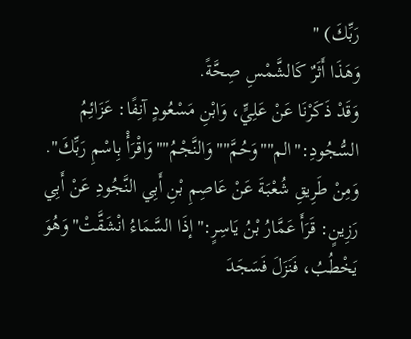رَبِّكَ) "
وَهَذَا أَثَرٌ كَالشَّمْسِ صِحَّةً.
وَقَدْ ذَكَرْنَا عَنْ عَلِيٍّ، وَابْنِ مَسْعُودٍ آنِفًا: عَزَائِمُ السُّجُودِ:"الم""وَحُمَّ""وَالنَّجْمُ""وَاقْرَأْ بِاسْمِ رَبِّكَ".
وَمِنْ طَرِيقِ شُعْبَةَ عَنْ عَاصِمِ بْنِ أَبِي النَّجُودِ عَنْ أَبِي رَزِينٍ: قَرَأَ عَمَّارُ بْنُ يَاسِرٍ:"إذَا السَّمَاءُ انْشَقَّتْ"وَهُوَ يَخْطُبُ، فَنَزَلَ فَسَجَدَ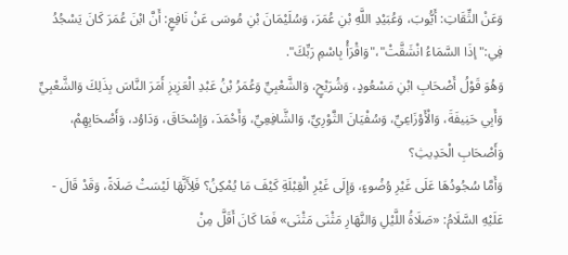وَعَنْ الثِّقَاتِ: أَيُّوبَ، وَعُبَيْدِ اللَّهِ بْنِ عُمَرَ، وَسُلَيْمَانَ بْنِ مُوسَى عَنْ نَافِعٍ: أَنَّ ابْنَ عُمَرَ كَانَ يَسْجُدُ فِي:"إذَا السَّمَاءُ انْشَقَّتْ"،"وَاقْرَأْ بِاسْمِ رَبِّكَ".
وَهُوَ قَوْلُ أَصْحَابِ ابْنِ مَسْعُودٍ، وَشُرَيْحٍ، وَالشَّعْبِيِّ وَعُمَرُ بْنُ عَبْدِ الْعَزِيزِ أَمَرَ النَّاسَ بِذَلِكَ وَالشَّعْبِيِّ وَأَبِي حَنِيفَةَ، وَالْأَوْزَاعِيِّ، وَسُفْيَانَ الثَّوْرِيِّ، وَالشَّافِعِيِّ، وَأَحْمَدَ، وَإِسْحَاقَ، وَدَاوُد، وَأَصْحَابِهِمْ، وَأَصْحَابِ الْحَدِيثِ؟
وَأَمَّا سُجُودُهَا عَلَى غَيْرِ وُضُوءٍ، وَإِلَى غَيْرِ الْقِبْلَةِ كَيْفَ مَا يُمْكِنُ؟ فَلِأَنَّهَا لَيْسَتْ صَلَاةً، وَقَدْ قَالَ - عَلَيْهِ السَّلَامُ: «صَلَاةُ اللَّيْلِ وَالنَّهَارِ مَثْنَى مَثْنَى» فَمَا كَانَ أَقَلَّ مِنْ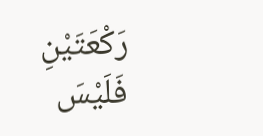رَكْعَتَيْنِ فَلَيْسَ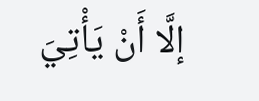إلَّا أَنْ يَأْتِيَ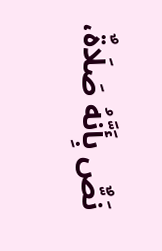نَصٌّ بِأَنَّهُ صَلَاةٌ،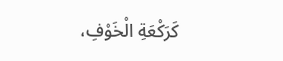كَرَكْعَةِ الْخَوْفِ،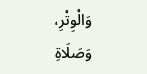وَالْوِتْرِ، وَصَلَاةِ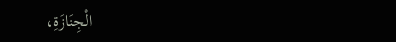الْجِنَازَةِ،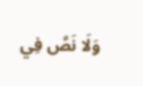وَلَا نَصَّ فِي